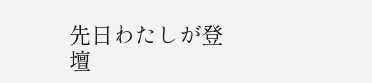先日わたしが登壇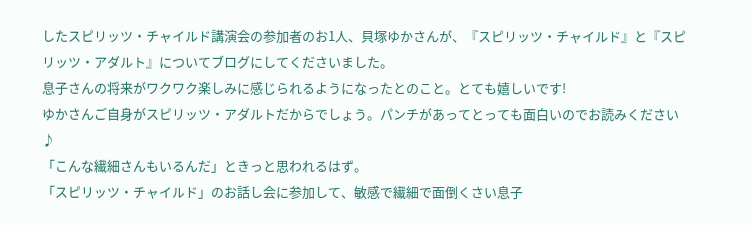したスピリッツ・チャイルド講演会の参加者のお1人、貝塚ゆかさんが、『スピリッツ・チャイルド』と『スピリッツ・アダルト』についてブログにしてくださいました。
息子さんの将来がワクワク楽しみに感じられるようになったとのこと。とても嬉しいです!
ゆかさんご自身がスピリッツ・アダルトだからでしょう。パンチがあってとっても面白いのでお読みください♪
「こんな繊細さんもいるんだ」ときっと思われるはず。
「スピリッツ・チャイルド」のお話し会に参加して、敏感で繊細で面倒くさい息子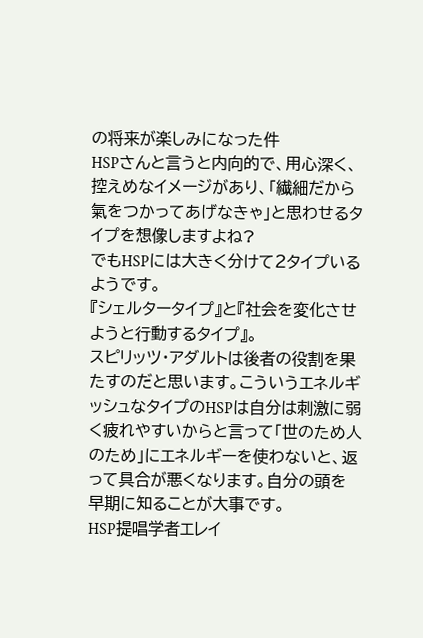の将来が楽しみになった件
HSPさんと言うと内向的で、用心深く、控えめなイメージがあり、「繊細だから氣をつかってあげなきゃ」と思わせるタイプを想像しますよね?
でもHSPには大きく分けて2タイプいるようです。
『シェルタータイプ』と『社会を変化させようと行動するタイプ』。
スピリッツ・アダルトは後者の役割を果たすのだと思います。こういうエネルギッシュなタイプのHSPは自分は刺激に弱く疲れやすいからと言って「世のため人のため」にエネルギーを使わないと、返って具合が悪くなります。自分の頭を早期に知ることが大事です。
HSP提唱学者エレイ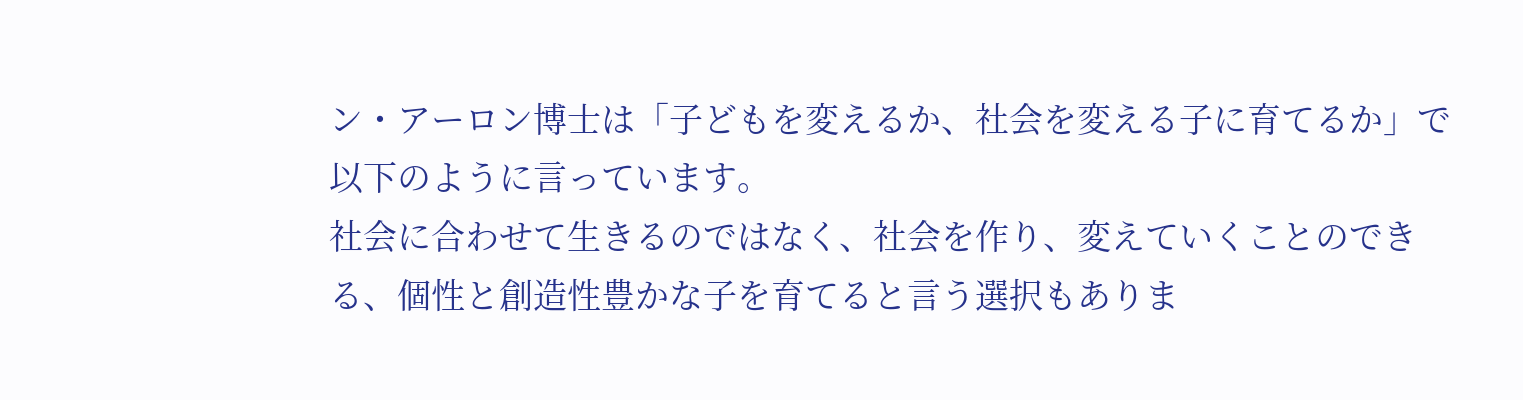ン・アーロン博士は「子どもを変えるか、社会を変える子に育てるか」で以下のように言っています。
社会に合わせて生きるのではなく、社会を作り、変えていくことのできる、個性と創造性豊かな子を育てると言う選択もありま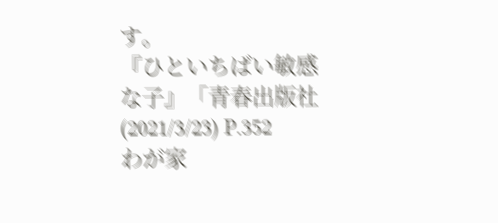す。
『ひといちばい敏感な子』「青春出版社 (2021/3/23) P.352
わが家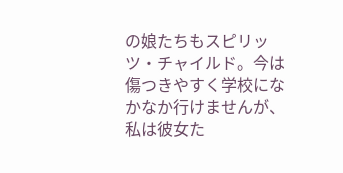の娘たちもスピリッツ・チャイルド。今は傷つきやすく学校になかなか行けませんが、私は彼女た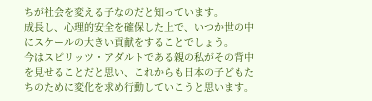ちが社会を変える子なのだと知っています。
成長し、心理的安全を確保した上で、いつか世の中にスケールの大きい貢献をすることでしょう。
今はスピリッツ・アダルトである親の私がその背中を見せることだと思い、これからも日本の子どもたちのために変化を求め行動していこうと思います。